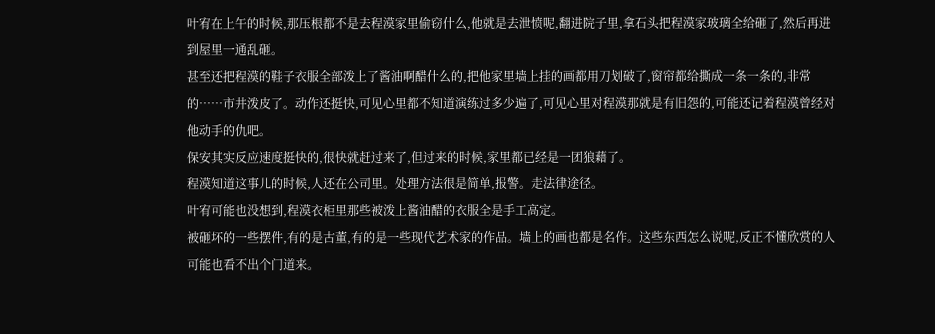叶宥在上午的时候,那压根都不是去程漠家里偷窃什么,他就是去泄愤呢,翻进院子里,拿石头把程漠家玻璃全给砸了,然后再进到屋里一通乱砸。
甚至还把程漠的鞋子衣服全部泼上了酱油啊醋什么的,把他家里墙上挂的画都用刀划破了,窗帘都给撕成一条一条的,非常的……市井泼皮了。动作还挺快,可见心里都不知道演练过多少遍了,可见心里对程漠那就是有旧怨的,可能还记着程漠曾经对他动手的仇吧。
保安其实反应速度挺快的,很快就赶过来了,但过来的时候,家里都已经是一团狼藉了。
程漠知道这事儿的时候,人还在公司里。处理方法很是简单,报警。走法律途径。
叶宥可能也没想到,程漠衣柜里那些被泼上酱油醋的衣服全是手工高定。
被砸坏的一些摆件,有的是古董,有的是一些现代艺术家的作品。墙上的画也都是名作。这些东西怎么说呢,反正不懂欣赏的人可能也看不出个门道来。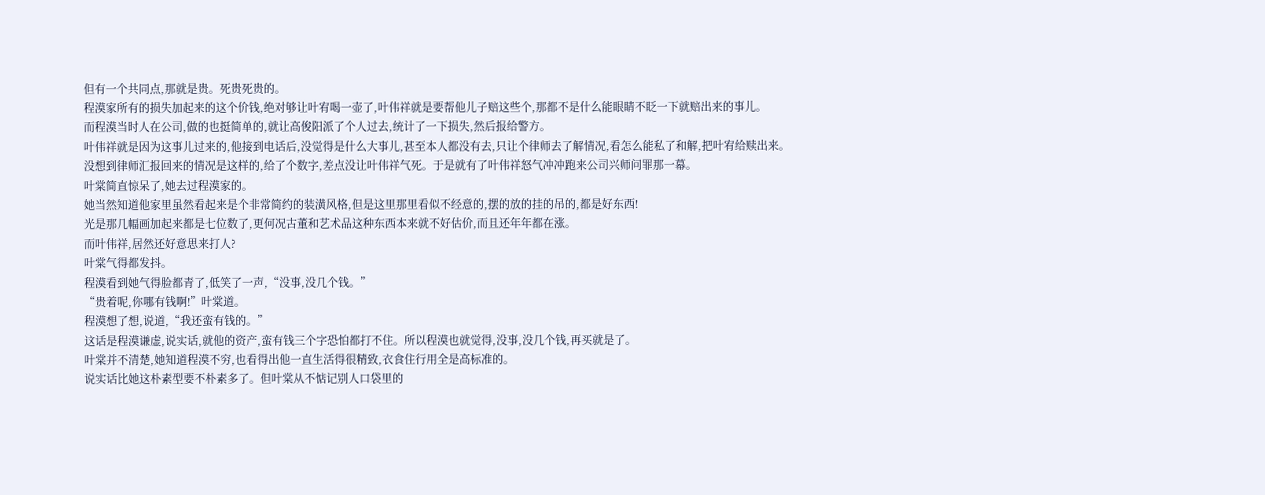但有一个共同点,那就是贵。死贵死贵的。
程漠家所有的损失加起来的这个价钱,绝对够让叶宥喝一壶了,叶伟祥就是要帮他儿子赔这些个,那都不是什么能眼睛不眨一下就赔出来的事儿。
而程漠当时人在公司,做的也挺简单的,就让高俊阳派了个人过去,统计了一下损失,然后报给警方。
叶伟祥就是因为这事儿过来的,他接到电话后,没觉得是什么大事儿,甚至本人都没有去,只让个律师去了解情况,看怎么能私了和解,把叶宥给赎出来。
没想到律师汇报回来的情况是这样的,给了个数字,差点没让叶伟祥气死。于是就有了叶伟祥怒气冲冲跑来公司兴师问罪那一幕。
叶棠简直惊呆了,她去过程漠家的。
她当然知道他家里虽然看起来是个非常简约的装潢风格,但是这里那里看似不经意的,摆的放的挂的吊的,都是好东西!
光是那几幅画加起来都是七位数了,更何况古董和艺术品这种东西本来就不好估价,而且还年年都在涨。
而叶伟祥,居然还好意思来打人?
叶棠气得都发抖。
程漠看到她气得脸都青了,低笑了一声,“没事,没几个钱。”
“贵着呢,你哪有钱啊!”叶棠道。
程漠想了想,说道,“我还蛮有钱的。”
这话是程漠谦虚,说实话,就他的资产,蛮有钱三个字恐怕都打不住。所以程漠也就觉得,没事,没几个钱,再买就是了。
叶棠并不清楚,她知道程漠不穷,也看得出他一直生活得很精致,衣食住行用全是高标准的。
说实话比她这朴素型要不朴素多了。但叶棠从不惦记别人口袋里的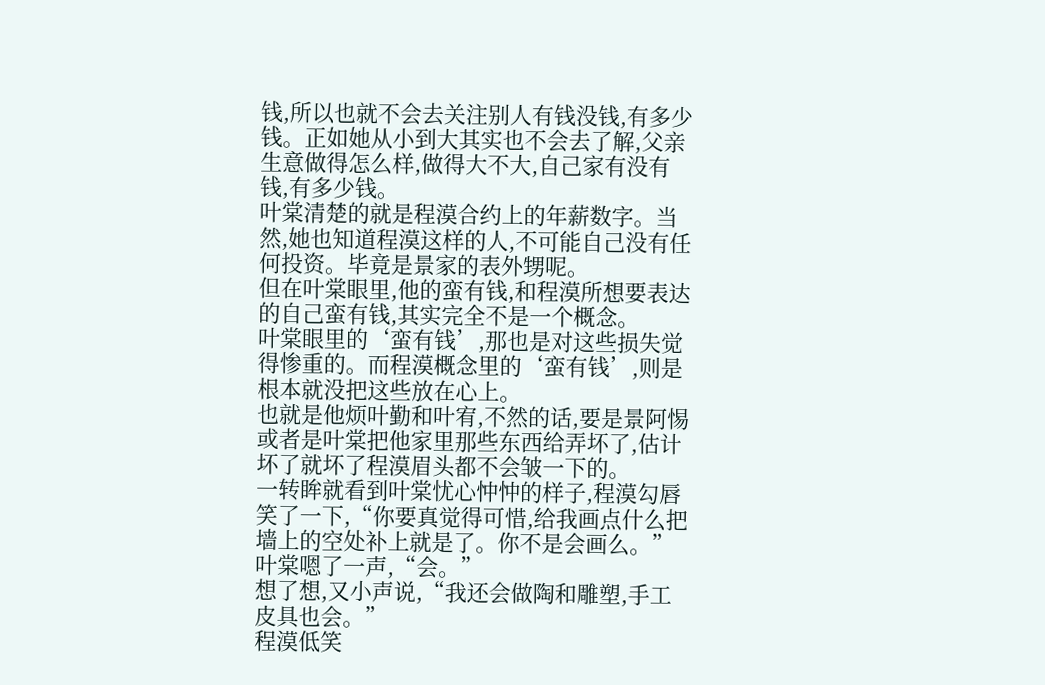钱,所以也就不会去关注别人有钱没钱,有多少钱。正如她从小到大其实也不会去了解,父亲生意做得怎么样,做得大不大,自己家有没有钱,有多少钱。
叶棠清楚的就是程漠合约上的年薪数字。当然,她也知道程漠这样的人,不可能自己没有任何投资。毕竟是景家的表外甥呢。
但在叶棠眼里,他的蛮有钱,和程漠所想要表达的自己蛮有钱,其实完全不是一个概念。
叶棠眼里的‘蛮有钱’,那也是对这些损失觉得惨重的。而程漠概念里的‘蛮有钱’,则是根本就没把这些放在心上。
也就是他烦叶勤和叶宥,不然的话,要是景阿惕或者是叶棠把他家里那些东西给弄坏了,估计坏了就坏了程漠眉头都不会皱一下的。
一转眸就看到叶棠忧心忡忡的样子,程漠勾唇笑了一下,“你要真觉得可惜,给我画点什么把墙上的空处补上就是了。你不是会画么。”
叶棠嗯了一声,“会。”
想了想,又小声说,“我还会做陶和雕塑,手工皮具也会。”
程漠低笑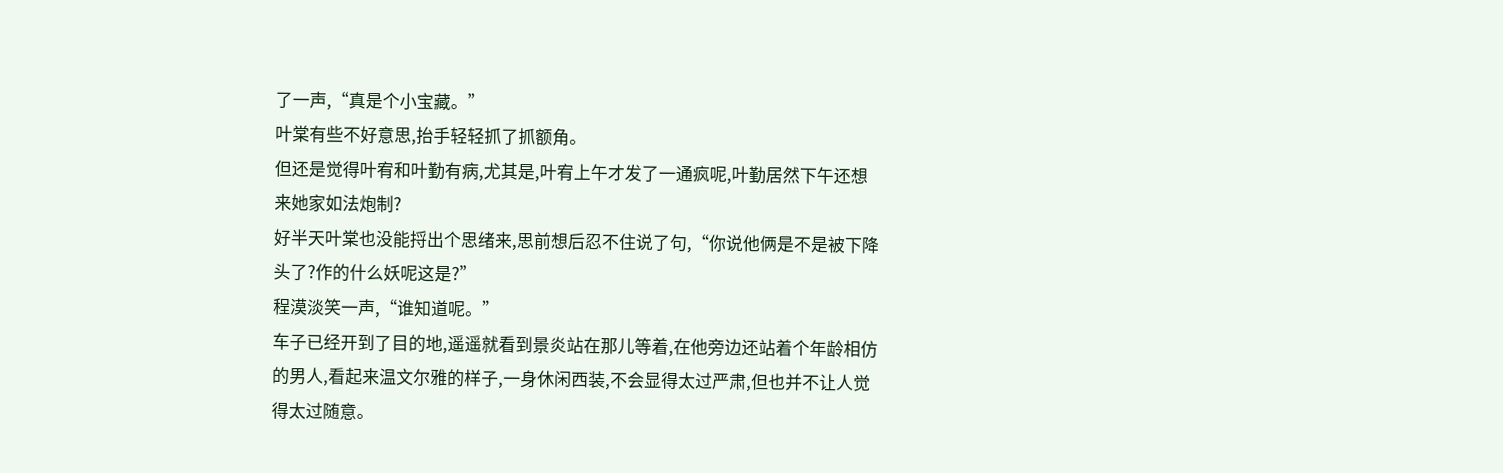了一声,“真是个小宝藏。”
叶棠有些不好意思,抬手轻轻抓了抓额角。
但还是觉得叶宥和叶勤有病,尤其是,叶宥上午才发了一通疯呢,叶勤居然下午还想来她家如法炮制?
好半天叶棠也没能捋出个思绪来,思前想后忍不住说了句,“你说他俩是不是被下降头了?作的什么妖呢这是?”
程漠淡笑一声,“谁知道呢。”
车子已经开到了目的地,遥遥就看到景炎站在那儿等着,在他旁边还站着个年龄相仿的男人,看起来温文尔雅的样子,一身休闲西装,不会显得太过严肃,但也并不让人觉得太过随意。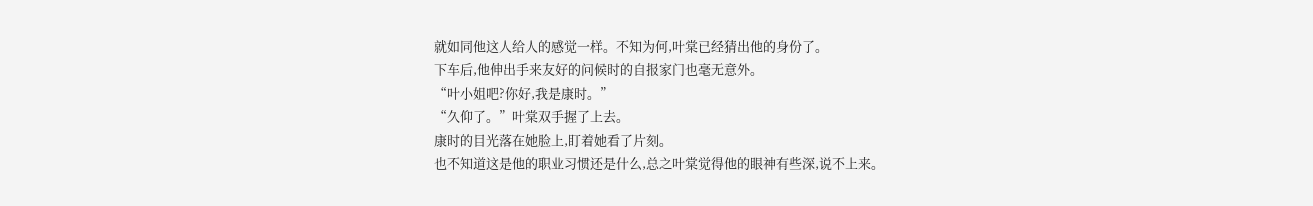就如同他这人给人的感觉一样。不知为何,叶棠已经猜出他的身份了。
下车后,他伸出手来友好的问候时的自报家门也毫无意外。
“叶小姐吧?你好,我是康时。”
“久仰了。”叶棠双手握了上去。
康时的目光落在她脸上,盯着她看了片刻。
也不知道这是他的职业习惯还是什么,总之叶棠觉得他的眼神有些深,说不上来。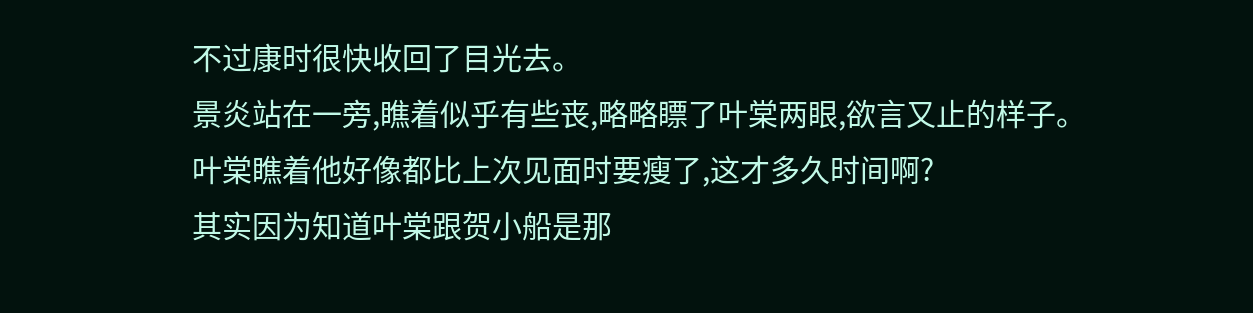不过康时很快收回了目光去。
景炎站在一旁,瞧着似乎有些丧,略略瞟了叶棠两眼,欲言又止的样子。叶棠瞧着他好像都比上次见面时要瘦了,这才多久时间啊?
其实因为知道叶棠跟贺小船是那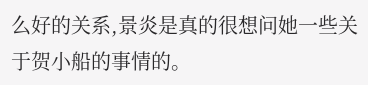么好的关系,景炎是真的很想问她一些关于贺小船的事情的。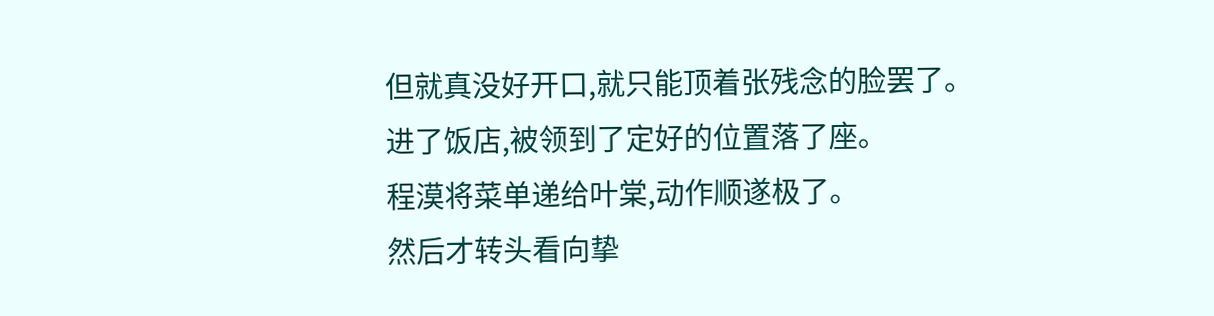但就真没好开口,就只能顶着张残念的脸罢了。
进了饭店,被领到了定好的位置落了座。
程漠将菜单递给叶棠,动作顺遂极了。
然后才转头看向挚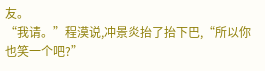友。
“我请。”程漠说,冲景炎抬了抬下巴,“所以你也笑一个吧?”